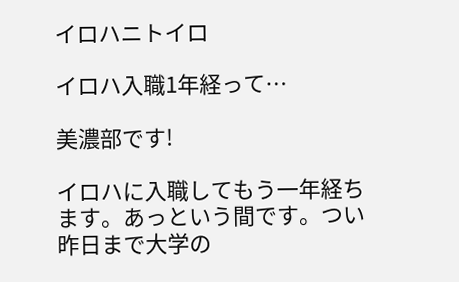イロハニトイロ

イロハ入職1年経って…

美濃部です!

イロハに入職してもう一年経ちます。あっという間です。つい昨日まで大学の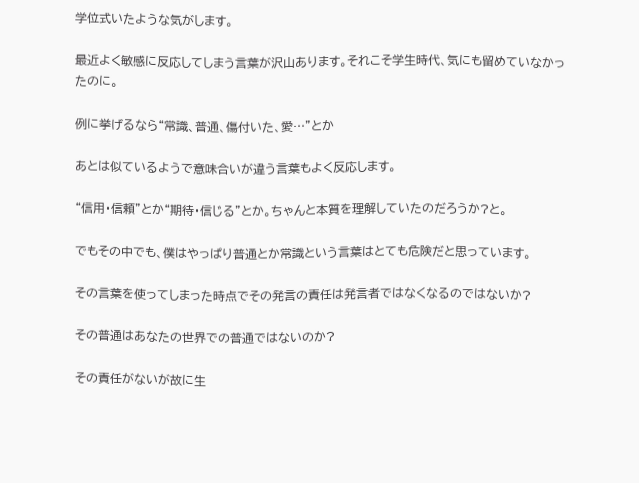学位式いたような気がします。

最近よく敏感に反応してしまう言葉が沢山あります。それこそ学生時代、気にも留めていなかったのに。

例に挙げるなら“常識、普通、傷付いた、愛…”とか

あとは似ているようで意味合いが違う言葉もよく反応します。

“信用・信頼”とか“期待・信じる”とか。ちゃんと本質を理解していたのだろうか?と。

でもその中でも、僕はやっぱり普通とか常識という言葉はとても危険だと思っています。

その言葉を使ってしまった時点でその発言の責任は発言者ではなくなるのではないか?

その普通はあなたの世界での普通ではないのか?

その責任がないが故に生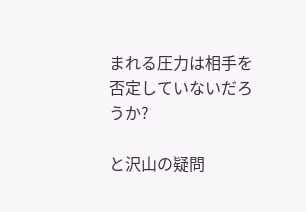まれる圧力は相手を否定していないだろうか?

と沢山の疑問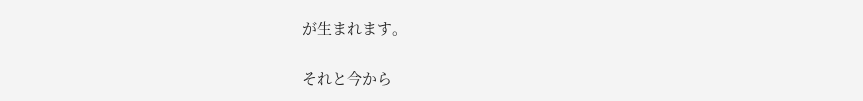が生まれます。

それと今から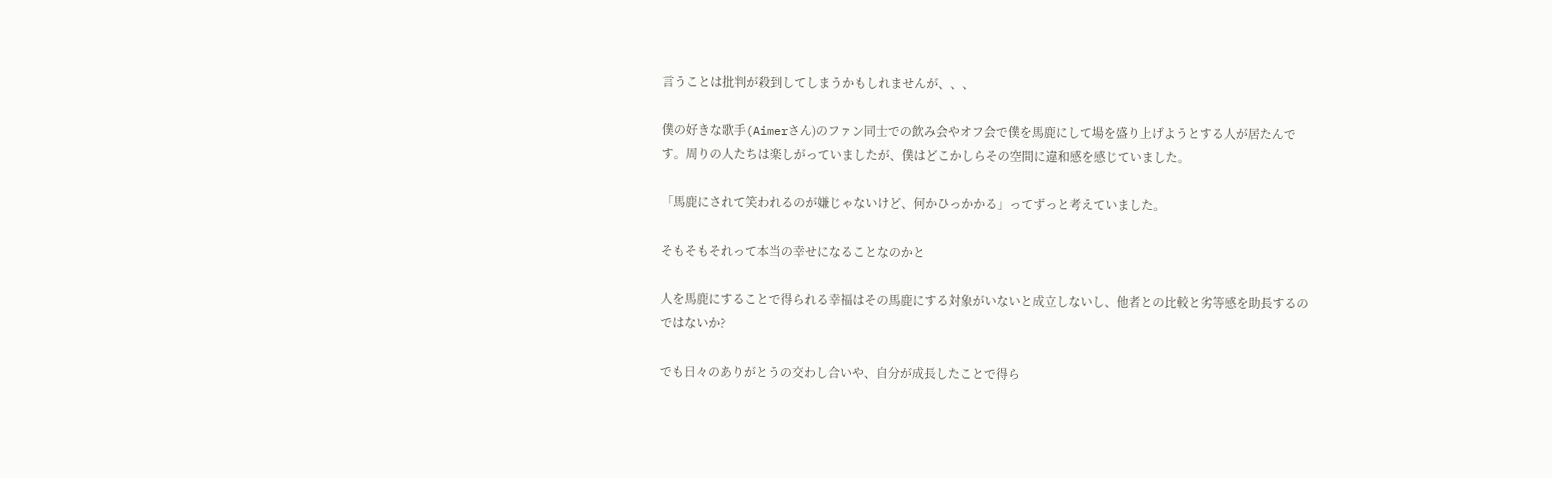言うことは批判が殺到してしまうかもしれませんが、、、

僕の好きな歌手(Aimerさん)のファン同士での飲み会やオフ会で僕を馬鹿にして場を盛り上げようとする人が居たんです。周りの人たちは楽しがっていましたが、僕はどこかしらその空間に違和感を感じていました。

「馬鹿にされて笑われるのが嫌じゃないけど、何かひっかかる」ってずっと考えていました。

そもそもそれって本当の幸せになることなのかと

人を馬鹿にすることで得られる幸福はその馬鹿にする対象がいないと成立しないし、他者との比較と劣等感を助長するのではないか?

でも日々のありがとうの交わし合いや、自分が成長したことで得ら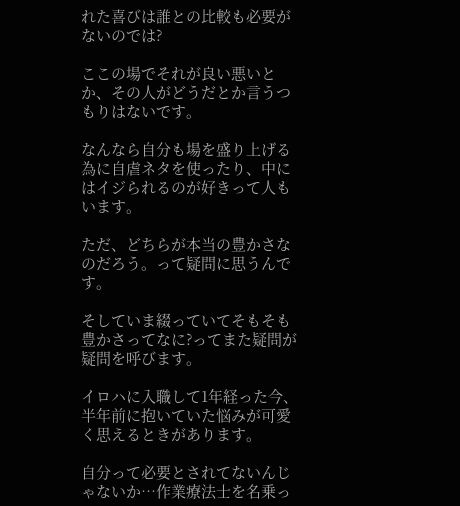れた喜びは誰との比較も必要がないのでは?

ここの場でそれが良い悪いとか、その人がどうだとか言うつもりはないです。

なんなら自分も場を盛り上げる為に自虐ネタを使ったり、中にはイジられるのが好きって人もいます。

ただ、どちらが本当の豊かさなのだろう。って疑問に思うんです。

そしていま綴っていてそもそも豊かさってなに?ってまた疑問が疑問を呼びます。

イロハに入職して1年経った今、半年前に抱いていた悩みが可愛く思えるときがあります。

自分って必要とされてないんじゃないか…作業療法士を名乗っ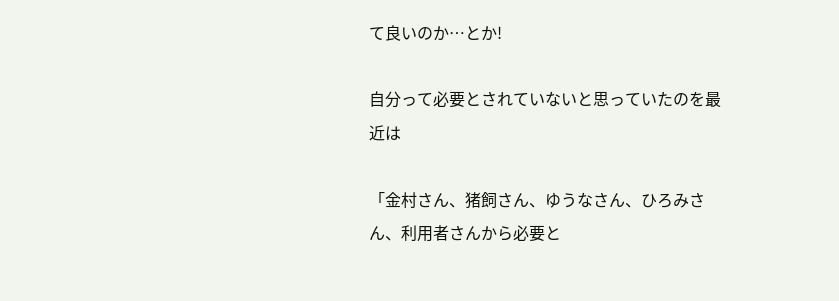て良いのか…とか!

自分って必要とされていないと思っていたのを最近は

「金村さん、猪飼さん、ゆうなさん、ひろみさん、利用者さんから必要と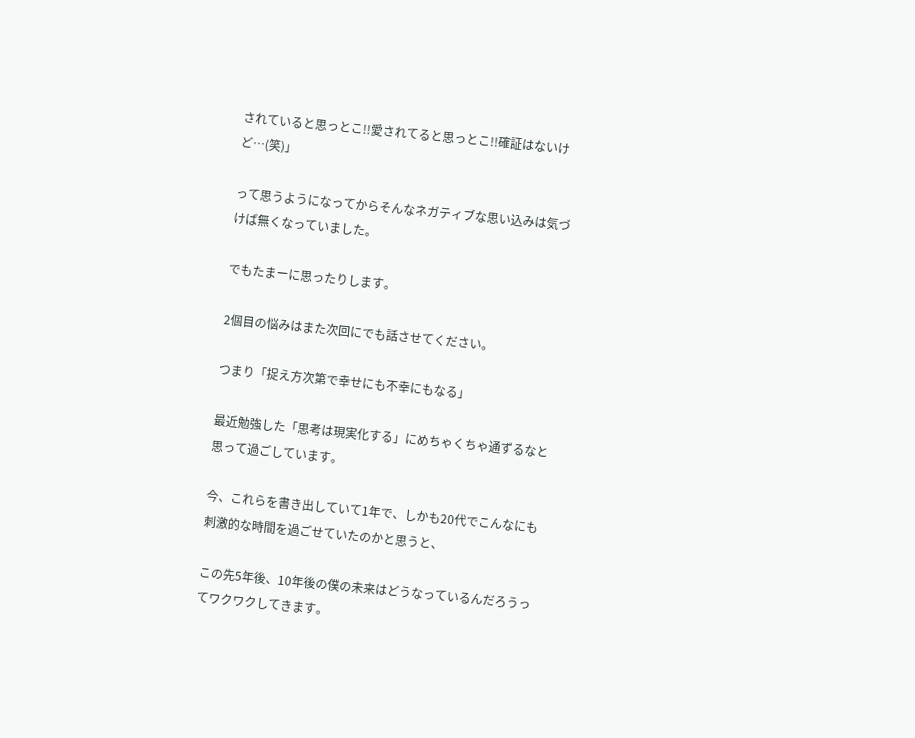されていると思っとこ!!愛されてると思っとこ!!確証はないけど…(笑)」

って思うようになってからそんなネガティブな思い込みは気づけば無くなっていました。

でもたまーに思ったりします。

2個目の悩みはまた次回にでも話させてください。

つまり「捉え方次第で幸せにも不幸にもなる」

最近勉強した「思考は現実化する」にめちゃくちゃ通ずるなと思って過ごしています。

今、これらを書き出していて1年で、しかも20代でこんなにも刺激的な時間を過ごせていたのかと思うと、

この先5年後、10年後の僕の未来はどうなっているんだろうってワクワクしてきます。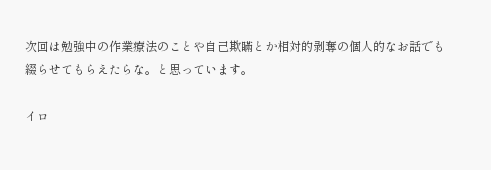次回は勉強中の作業療法のことや自己欺瞞とか相対的剥奪の個人的なお話でも綴らせてもらえたらな。と思っています。

イロ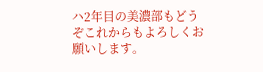ハ2年目の美濃部もどうぞこれからもよろしくお願いします。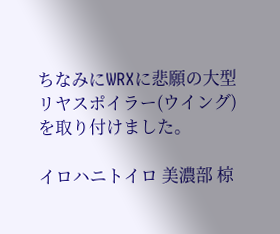ちなみにWRXに悲願の大型リヤスポイラー(ウイング)を取り付けました。

イロハニトイロ 美濃部 椋